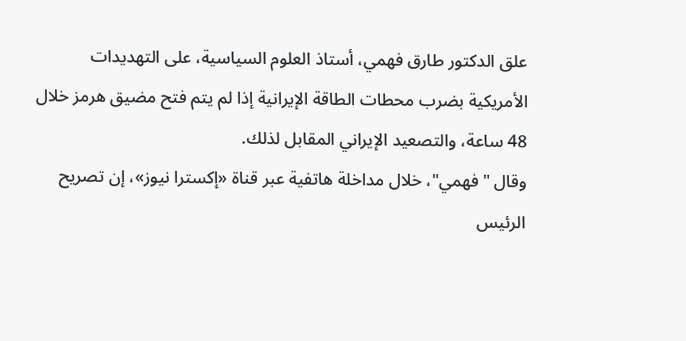علق الدكتور طارق فهمي، أستاذ العلوم السياسية، على التهديدات الأمريكية بضرب محطات الطاقة الإيرانية إذا لم يتم فتح مضيق هرمز خلال 48 ساعة، والتصعيد الإيراني المقابل لذلك.
وقال "فهمي"، خلال مداخلة هاتفية عبر قناة «إكسترا نيوز»، إن تصريح الرئيس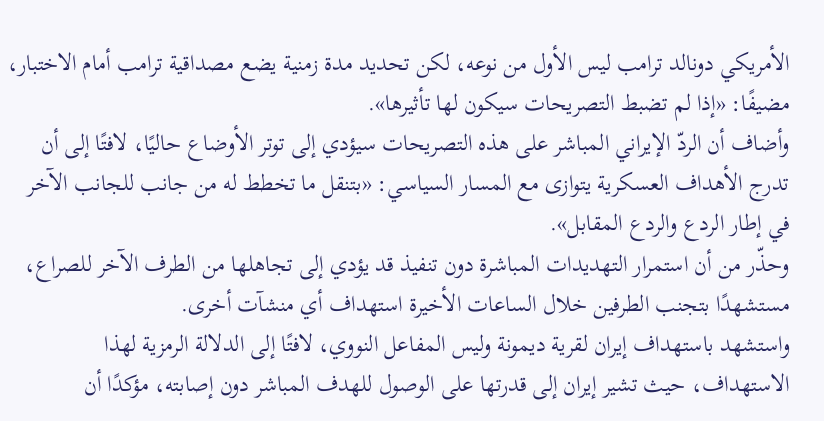الأمريكي دونالد ترامب ليس الأول من نوعه، لكن تحديد مدة زمنية يضع مصداقية ترامب أمام الاختبار، مضيفًا: «إذا لم تضبط التصريحات سيكون لها تأثيرها».
وأضاف أن الردّ الإيراني المباشر على هذه التصريحات سيؤدي إلى توتر الأوضاع حاليًا، لافتًا إلى أن تدرج الأهداف العسكرية يتوازى مع المسار السياسي: «بتنقل ما تخطط له من جانب للجانب الآخر في إطار الردع والردع المقابل».
وحذّر من أن استمرار التهديدات المباشرة دون تنفيذ قد يؤدي إلى تجاهلها من الطرف الآخر للصراع، مستشهدًا بتجنب الطرفين خلال الساعات الأخيرة استهداف أي منشآت أخرى.
واستشهد باستهداف إيران لقرية ديمونة وليس المفاعل النووي، لافتًا إلى الدلالة الرمزية لهذا الاستهداف، حيث تشير إيران إلى قدرتها على الوصول للهدف المباشر دون إصابته، مؤكدًا أن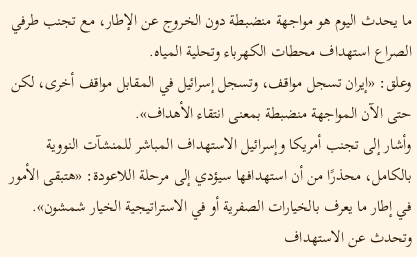ما يحدث اليوم هو مواجهة منضبطة دون الخروج عن الإطار، مع تجنب طرفي الصراع استهداف محطات الكهرباء وتحلية المياه.
وعلق: «إيران تسجل مواقف، وتسجل إسرائيل في المقابل مواقف أخرى، لكن حتى الآن المواجهة منضبطة بمعنى انتقاء الأهداف».
وأشار إلى تجنب أمريكا وإسرائيل الاستهداف المباشر للمنشآت النووية بالكامل، محذرًا من أن استهدافها سيؤدي إلى مرحلة اللاعودة: «هتبقى الأمور في إطار ما يعرف بالخيارات الصفرية أو في الاستراتيجية الخيار شمشون».
وتحدث عن الاستهداف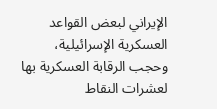الإيراني لبعض القواعد العسكرية الإسرائيلية، وحجب الرقابة العسكرية بها لعشرات النقاط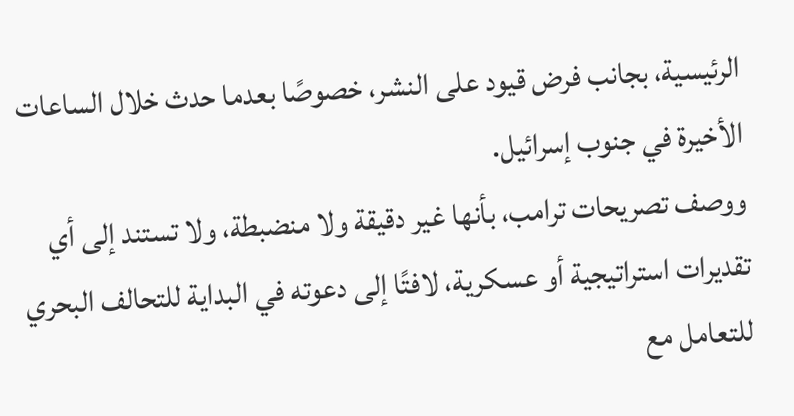الرئيسية، بجانب فرض قيود على النشر، خصوصًا بعدما حدث خلال الساعات الأخيرة في جنوب إسرائيل.
ووصف تصريحات ترامب، بأنها غير دقيقة ولا منضبطة، ولا تستند إلى أي تقديرات استراتيجية أو عسكرية، لافتًا إلى دعوته في البداية للتحالف البحري للتعامل مع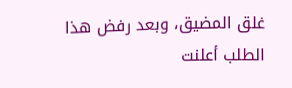غلق المضيق، وبعد رفض هذا الطلب أعلنت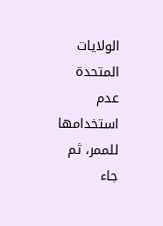الولايات المتحدة عدم استخدامها للممر، ثم جاء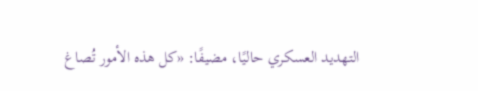التهديد العسكري حاليًا، مضيفًا: «كل هذه الأمور تُصاغ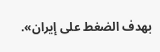بهدف الضغط على إيران».